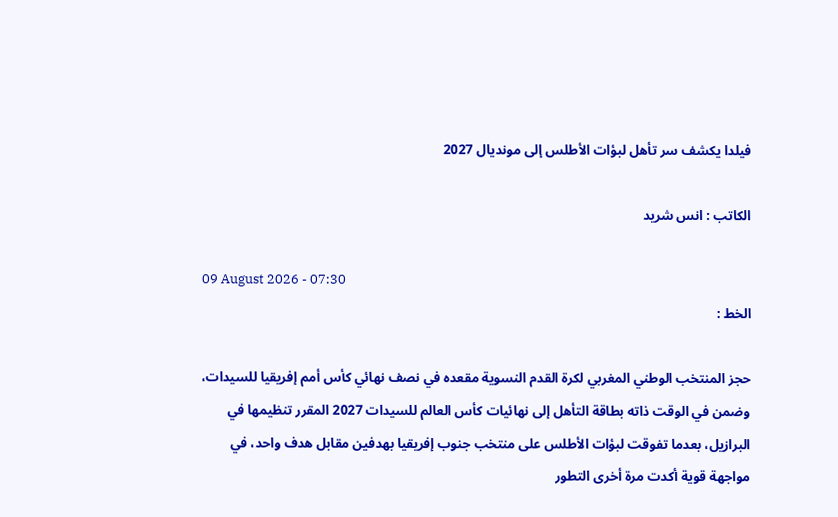فيلدا يكشف سر تأهل لبؤات الأطلس إلى مونديال 2027

الكاتب : انس شريد

09 August 2026 - 07:30
الخط :

حجز المنتخب الوطني المغربي لكرة القدم النسوية مقعده في نصف نهائي كأس أمم إفريقيا للسيدات، وضمن في الوقت ذاته بطاقة التأهل إلى نهائيات كأس العالم للسيدات 2027 المقرر تنظيمها في البرازيل، بعدما تفوقت لبؤات الأطلس على منتخب جنوب إفريقيا بهدفين مقابل هدف واحد، في مواجهة قوية أكدت مرة أخرى التطور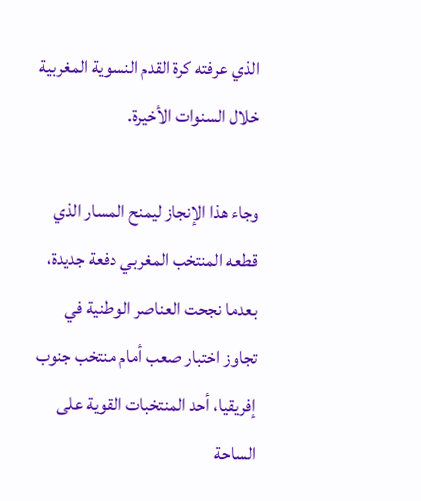الذي عرفته كرة القدم النسوية المغربية خلال السنوات الأخيرة.

وجاء هذا الإنجاز ليمنح المسار الذي قطعه المنتخب المغربي دفعة جديدة، بعدما نجحت العناصر الوطنية في تجاوز اختبار صعب أمام منتخب جنوب إفريقيا، أحد المنتخبات القوية على الساحة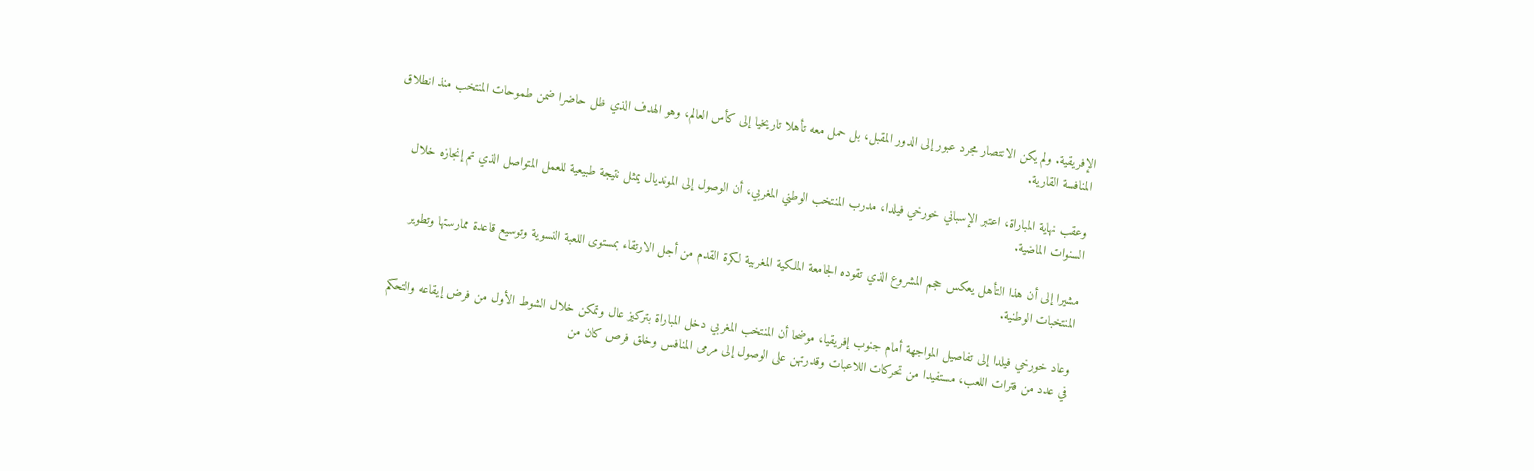الإفريقية. ولم يكن الانتصار مجرد عبور إلى الدور المقبل، بل حمل معه تأهلا تاريخيا إلى كأس العالم، وهو الهدف الذي ظل حاضرا ضمن طموحات المنتخب منذ انطلاق المنافسة القارية.

وعقب نهاية المباراة، اعتبر الإسباني خورخي فيلدا، مدرب المنتخب الوطني المغربي، أن الوصول إلى المونديال يمثل نتيجة طبيعية للعمل المتواصل الذي تم إنجازه خلال السنوات الماضية.

مشيرا إلى أن هذا التأهل يعكس حجم المشروع الذي تقوده الجامعة الملكية المغربية لكرة القدم من أجل الارتقاء بمستوى اللعبة النسوية وتوسيع قاعدة ممارستها وتطوير المنتخبات الوطنية.

وعاد خورخي فيلدا إلى تفاصيل المواجهة أمام جنوب إفريقيا، موضحا أن المنتخب المغربي دخل المباراة بتركيز عال وتمكن خلال الشوط الأول من فرض إيقاعه والتحكم في عدد من فترات اللعب، مستفيدا من تحركات اللاعبات وقدرتهن على الوصول إلى مرمى المنافس وخلق فرص كان من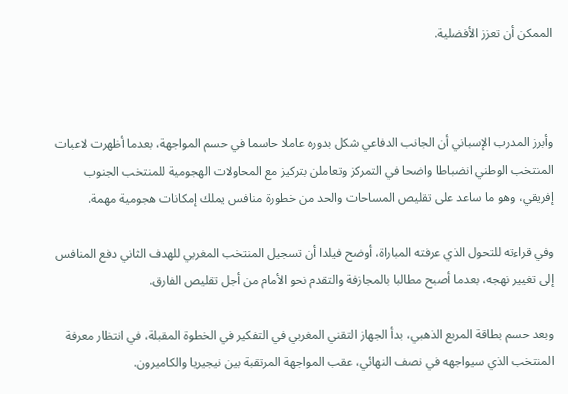الممكن أن تعزز الأفضلية.



وأبرز المدرب الإسباني أن الجانب الدفاعي شكل بدوره عاملا حاسما في حسم المواجهة، بعدما أظهرت لاعبات المنتخب الوطني انضباطا واضحا في التمركز وتعاملن بتركيز مع المحاولات الهجومية للمنتخب الجنوب إفريقي، وهو ما ساعد على تقليص المساحات والحد من خطورة منافس يملك إمكانات هجومية مهمة.

وفي قراءته للتحول الذي عرفته المباراة، أوضح فيلدا أن تسجيل المنتخب المغربي للهدف الثاني دفع المنافس إلى تغيير نهجه، بعدما أصبح مطالبا بالمجازفة والتقدم نحو الأمام من أجل تقليص الفارق.

وبعد حسم بطاقة المربع الذهبي، بدأ الجهاز التقني المغربي في التفكير في الخطوة المقبلة، في انتظار معرفة المنتخب الذي سيواجهه في نصف النهائي، عقب المواجهة المرتقبة بين نيجيريا والكاميرون.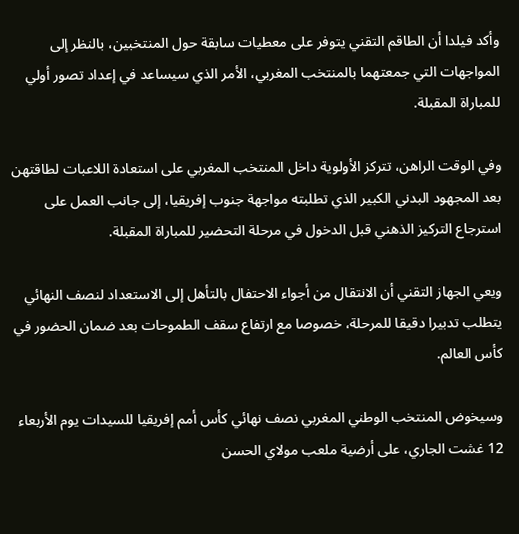وأكد فيلدا أن الطاقم التقني يتوفر على معطيات سابقة حول المنتخبين، بالنظر إلى المواجهات التي جمعتهما بالمنتخب المغربي، الأمر الذي سيساعد في إعداد تصور أولي للمباراة المقبلة.

وفي الوقت الراهن، تتركز الأولوية داخل المنتخب المغربي على استعادة اللاعبات لطاقتهن بعد المجهود البدني الكبير الذي تطلبته مواجهة جنوب إفريقيا، إلى جانب العمل على استرجاع التركيز الذهني قبل الدخول في مرحلة التحضير للمباراة المقبلة.

ويعي الجهاز التقني أن الانتقال من أجواء الاحتفال بالتأهل إلى الاستعداد لنصف النهائي يتطلب تدبيرا دقيقا للمرحلة، خصوصا مع ارتفاع سقف الطموحات بعد ضمان الحضور في كأس العالم.

وسيخوض المنتخب الوطني المغربي نصف نهائي كأس أمم إفريقيا للسيدات يوم الأربعاء 12 غشت الجاري، على أرضية ملعب مولاي الحسن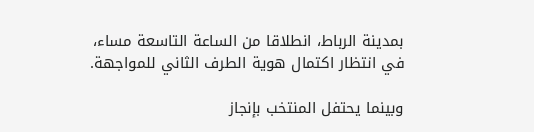بمدينة الرباط، انطلاقا من الساعة التاسعة مساء، في انتظار اكتمال هوية الطرف الثاني للمواجهة.

وبينما يحتفل المنتخب بإنجاز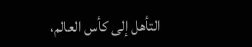التأهل إلى كأس العالم،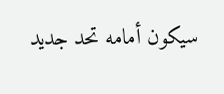سيكون أمامه تحد جديد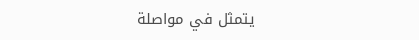يتمثل في مواصلة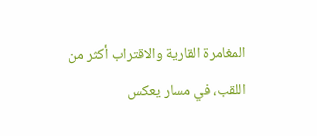المغامرة القارية والاقتراب أكثر من اللقب، في مسار يعكس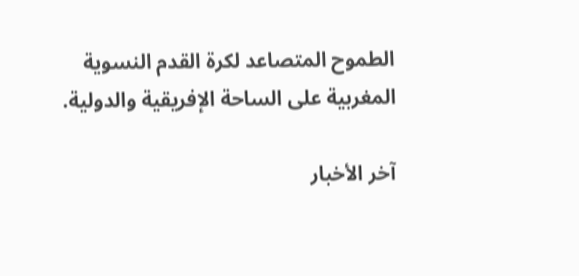الطموح المتصاعد لكرة القدم النسوية المغربية على الساحة الإفريقية والدولية.

آخر الأخبار